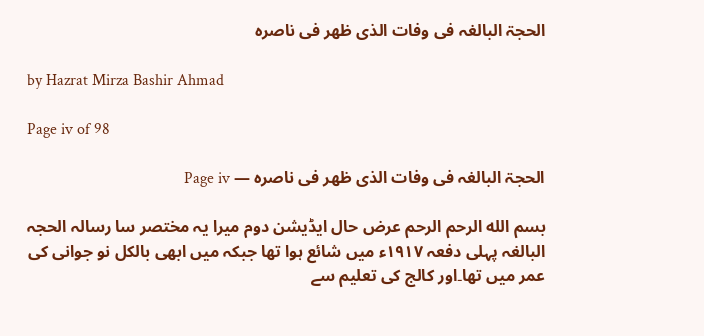الحجۃ البالغہ فی وفات الذی ظھر فی ناصرہ

by Hazrat Mirza Bashir Ahmad

Page iv of 98

الحجۃ البالغہ فی وفات الذی ظھر فی ناصرہ — Page iv

بسم الله الرحم الرحم عرض حال ایڈیشن دوم میرا یہ مختصر سا رسالہ الحجہ البالغہ پہلی دفعہ ۱۹۱۷ء میں شائع ہوا تھا جبکہ میں ابھی بالکل نو جوانی کی عمر میں تھا۔اور کالج کی تعلیم سے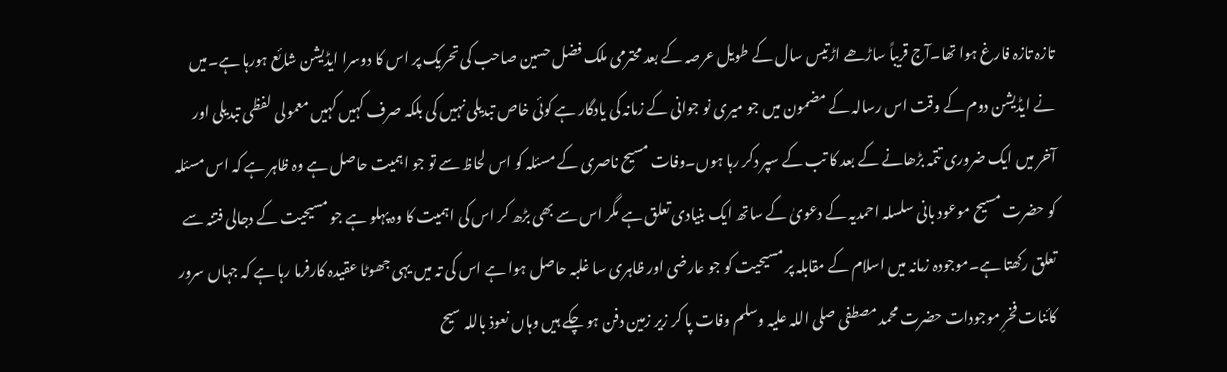تازہ تازہ فارغ ہوا تھا۔آج قریباً ساڑھے اڑتیس سال کے طویل عرصہ کے بعد محترمی ملک فضل حسین صاحب کی تحریک پر اس کا دوسرا ایڈیشن شائع ہورہا ہے۔میں نے ایڈیشن دوم کے وقت اس رسالہ کے مضمون میں جو میری نو جوانی کے زمانہ کی یادگار ہے کوئی خاص تبدیلی نہیں کی بلکہ صرف کہیں کہیں معمولی لفظی تبدیلی اور آخر میں ایک ضروری تتمہ بڑھانے کے بعد کا تب کے سپر دکر رہا ہوں۔وفات مسیح ناصری کے مسئلہ کو اس لحاظ سے تو جو اہمیت حاصل ہے وہ ظاہر ہے کہ اس مسئلہ کو حضرت مسیح موعود بانی سلسلہ احمدیہ کے دعویٰ کے ساتھ ایک بنیادی تعلق ہے مگر اس سے بھی بڑھ کر اس کی اہمیت کا وہ پہلو ہے جو مسیحیت کے دجالی فتنہ سے تعلق رکھتا ہے۔موجودہ زمانہ میں اسلام کے مقابلہ پر مسیحیت کو جو عارضی اور ظاہری سا غلبہ حاصل ہوا ہے اس کی تہ میں یہی جھوٹا عقیدہ کارفرما رہا ہے کہ جہاں سرور کائنات فخرِ موجودات حضرت محمد مصطفی صلی اللہ علیہ وسلم وفات پا کر زیر زمین دفن ہو چکے ہیں وہاں نعوذ باللہ سیح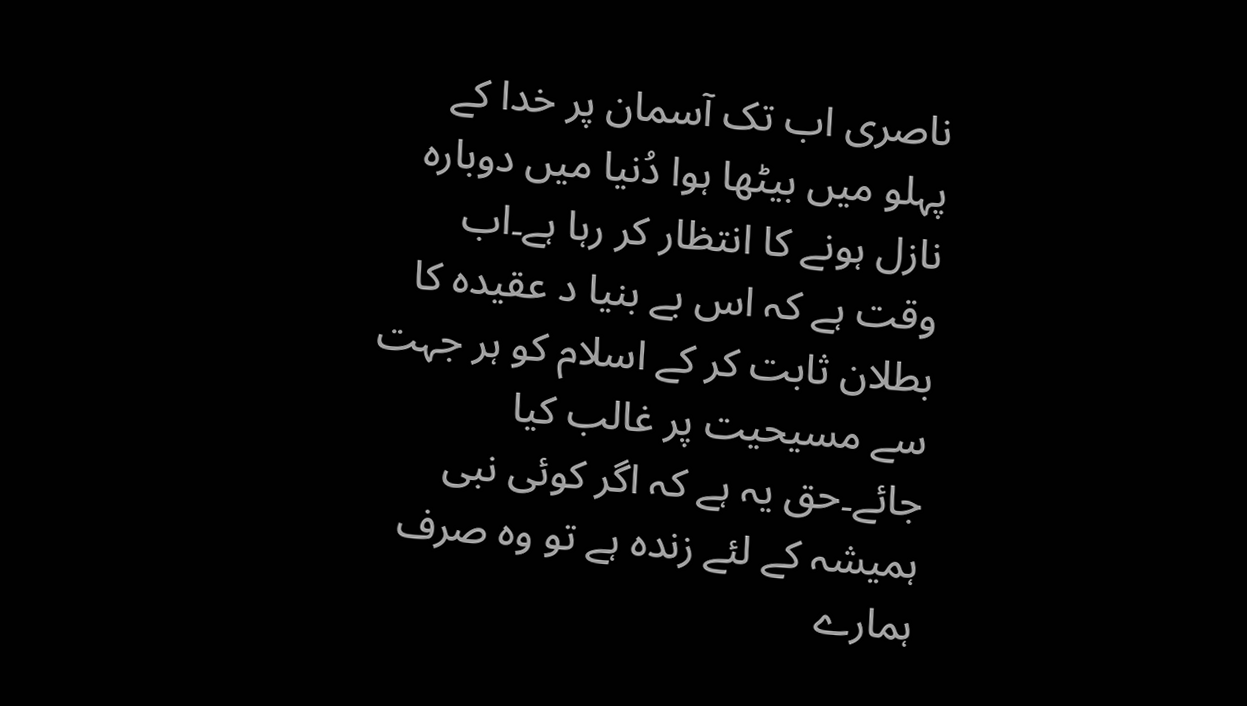ناصری اب تک آسمان پر خدا کے پہلو میں بیٹھا ہوا دُنیا میں دوبارہ نازل ہونے کا انتظار کر رہا ہے۔اب وقت ہے کہ اس بے بنیا د عقیدہ کا بطلان ثابت کر کے اسلام کو ہر جہت سے مسیحیت پر غالب کیا جائے۔حق یہ ہے کہ اگر کوئی نبی ہمیشہ کے لئے زندہ ہے تو وہ صرف ہمارے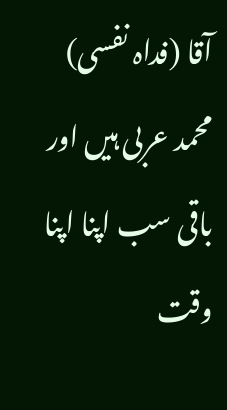آقا (فداہ نفسی) محمد عربی ہیں اور باقی سب اپنا اپنا وقت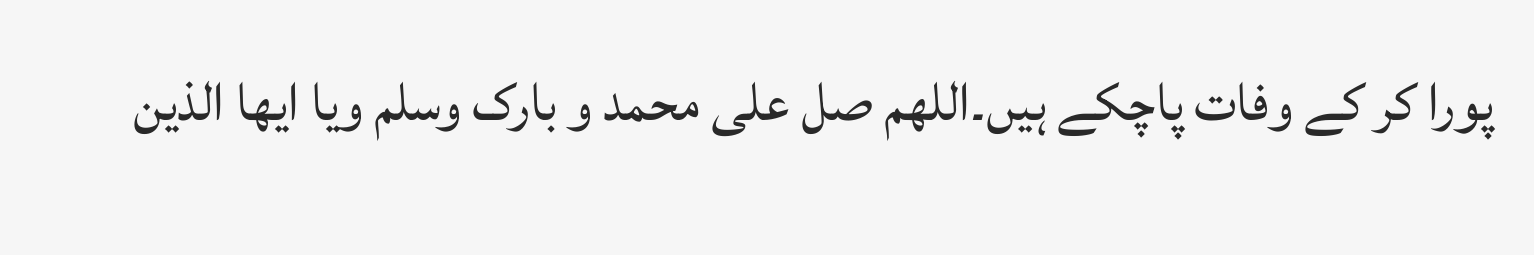پورا کر کے وفات پاچکے ہیں۔اللهم صل علی محمد و بارک وسلم ويا ايها الذين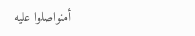أمنواصلوا عليه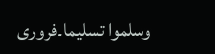وسلموا تسليما۔فروری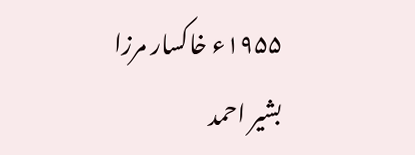۱۹۵۵ء خاکسار مرزا بشیر احمد